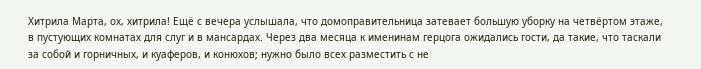Хитрила Марта, ох, хитрила! Ещё с вечера услышала, что домоправительница затевает большую уборку на четвёртом этаже, в пустующих комнатах для слуг и в мансардах. Через два месяца к именинам герцога ожидались гости, да такие, что таскали за собой и горничных, и куаферов, и конюхов; нужно было всех разместить с не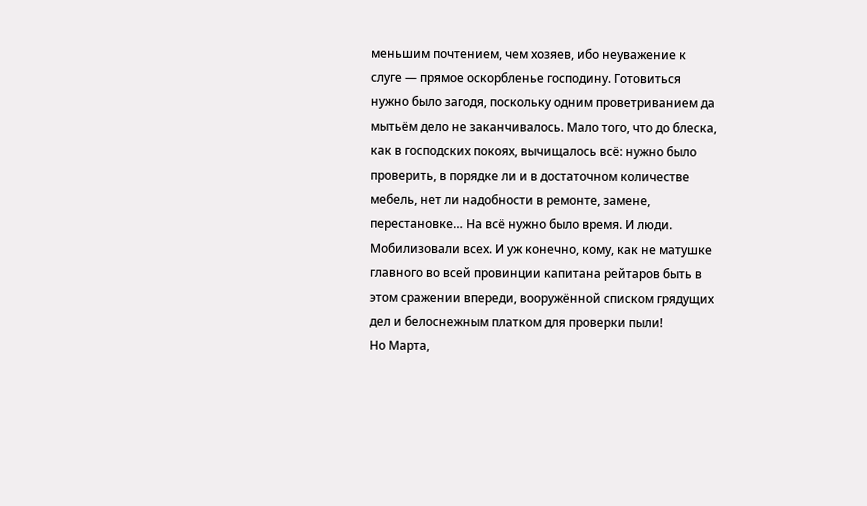меньшим почтением, чем хозяев, ибо неуважение к слуге — прямое оскорбленье господину. Готовиться нужно было загодя, поскольку одним проветриванием да мытьём дело не заканчивалось. Мало того, что до блеска, как в господских покоях, вычищалось всё: нужно было проверить, в порядке ли и в достаточном количестве мебель, нет ли надобности в ремонте, замене, перестановке… На всё нужно было время. И люди. Мобилизовали всех. И уж конечно, кому, как не матушке главного во всей провинции капитана рейтаров быть в этом сражении впереди, вооружённой списком грядущих дел и белоснежным платком для проверки пыли!
Но Марта,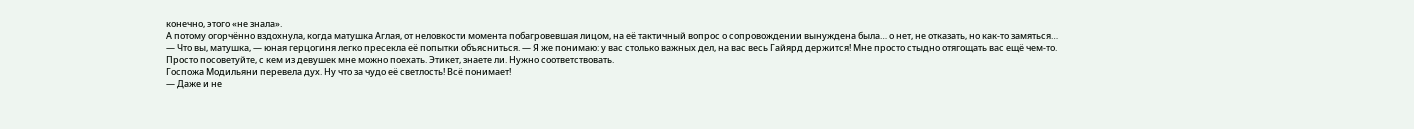конечно, этого «не знала».
А потому огорчённо вздохнула, когда матушка Аглая, от неловкости момента побагровевшая лицом, на её тактичный вопрос о сопровождении вынуждена была… о нет, не отказать, но как-то замяться…
— Что вы, матушка, — юная герцогиня легко пресекла её попытки объясниться. — Я же понимаю: у вас столько важных дел, на вас весь Гайярд держится! Мне просто стыдно отягощать вас ещё чем-то. Просто посоветуйте, с кем из девушек мне можно поехать. Этикет, знаете ли. Нужно соответствовать.
Госпожа Модильяни перевела дух. Ну что за чудо её светлость! Всё понимает!
— Даже и не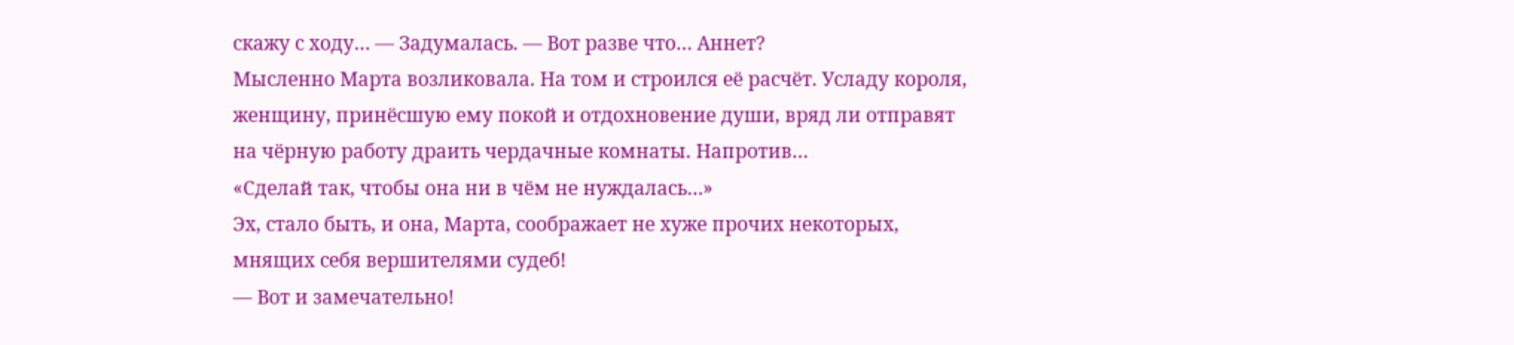скажу с ходу… — Задумалась. — Вот разве что… Аннет?
Мысленно Марта возликовала. На том и строился её расчёт. Усладу короля, женщину, принёсшую ему покой и отдохновение души, вряд ли отправят на чёрную работу драить чердачные комнаты. Напротив…
«Сделай так, чтобы она ни в чём не нуждалась…»
Эх, стало быть, и она, Марта, соображает не хуже прочих некоторых, мнящих себя вершителями судеб!
— Вот и замечательно!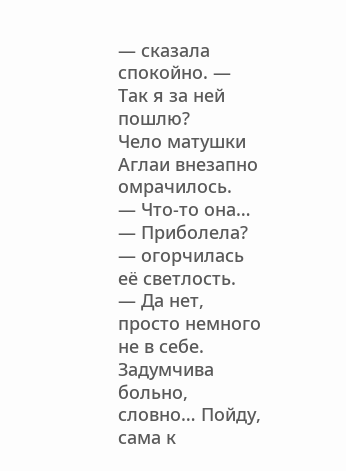— сказала спокойно. — Так я за ней пошлю?
Чело матушки Аглаи внезапно омрачилось.
— Что-то она…
— Приболела? — огорчилась её светлость.
— Да нет, просто немного не в себе. Задумчива больно, словно… Пойду, сама к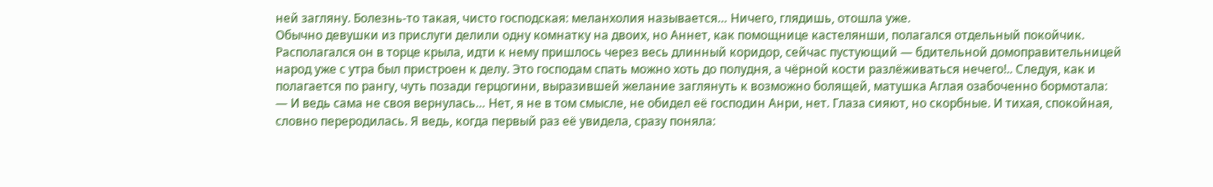ней загляну. Болезнь-то такая, чисто господская: меланхолия называется… Ничего, глядишь, отошла уже.
Обычно девушки из прислуги делили одну комнатку на двоих, но Аннет, как помощнице кастелянши, полагался отдельный покойчик. Располагался он в торце крыла, идти к нему пришлось через весь длинный коридор, сейчас пустующий — бдительной домоправительницей народ уже с утра был пристроен к делу. Это господам спать можно хоть до полудня, а чёрной кости разлёживаться нечего!.. Следуя, как и полагается по рангу, чуть позади герцогини, выразившей желание заглянуть к возможно болящей, матушка Аглая озабоченно бормотала:
— И ведь сама не своя вернулась… Нет, я не в том смысле, не обидел её господин Анри, нет. Глаза сияют, но скорбные. И тихая, спокойная, словно переродилась. Я ведь, когда первый раз её увидела, сразу поняла: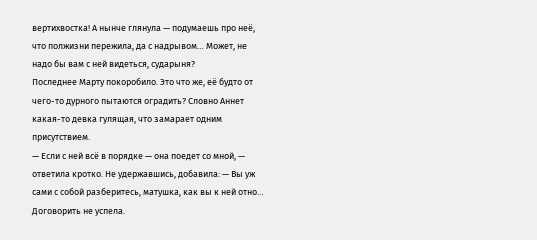вертихвостка! А нынче глянула — подумаешь про неё, что полжизни пережила, да с надрывом… Может, не надо бы вам с ней видеться, сударыня?
Последнее Марту покоробило. Это что же, её будто от чего-то дурного пытаются оградить? Словно Аннет какая-то девка гулящая, что замарает одним присутствием.
— Если с ней всё в порядке — она поедет со мной, — ответила кротко. Не удержавшись, добавила: — Вы уж сами с собой разберитесь, матушка, как вы к ней отно…
Договорить не успела.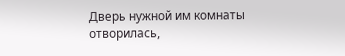Дверь нужной им комнаты отворилась,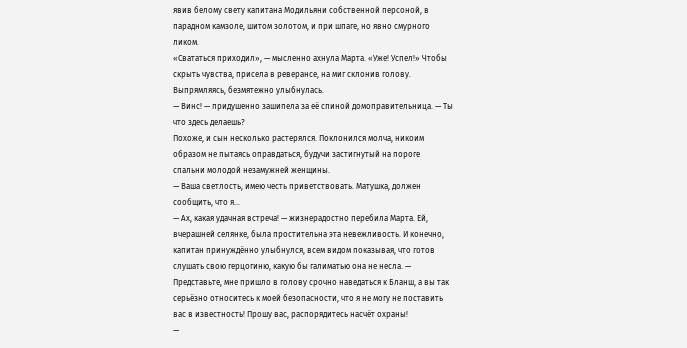явив белому свету капитана Модильяни собственной персоной, в парадном камзоле, шитом золотом, и при шпаге, но явно смурного ликом.
«Свататься приходил», — мысленно ахнула Марта. «Уже! Успел!» Чтобы скрыть чувства, присела в реверансе, на миг склонив голову. Выпрямляясь, безмятежно улыбнулась.
— Винс! — придушенно зашипела за её спиной домоправительница. — Ты что здесь делаешь?
Похоже, и сын несколько растерялся. Поклонился молча, никоим образом не пытаясь оправдаться, будучи застигнутый на пороге спальни молодой незамужней женщины.
— Ваша светлость, имею честь приветствовать. Матушка, должен сообщить, что я…
— Ах, какая удачная встреча! — жизнерадостно перебила Марта. Ей, вчерашней селянке, была простительна эта невежливость. И конечно, капитан принуждённо улыбнулся, всем видом показывая, что готов слушать свою герцогиню, какую бы галиматью она не несла. — Представьте, мне пришло в голову срочно наведаться к Бланш, а вы так серьёзно относитесь к моей безопасности, что я не могу не поставить вас в известность! Прошу вас, распорядитесь насчёт охраны!
—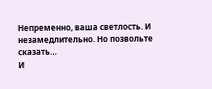Непременно, ваша светлость. И незамедлительно. Но позвольте сказать…
И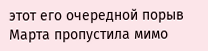этот его очередной порыв Марта пропустила мимо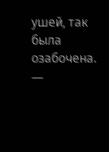ушей, так была озабочена.
—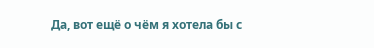Да, вот ещё о чём я хотела бы с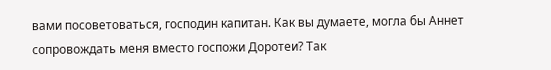вами посоветоваться, господин капитан. Как вы думаете, могла бы Аннет сопровождать меня вместо госпожи Доротеи? Так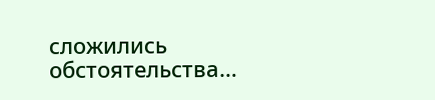сложились обстоятельства…